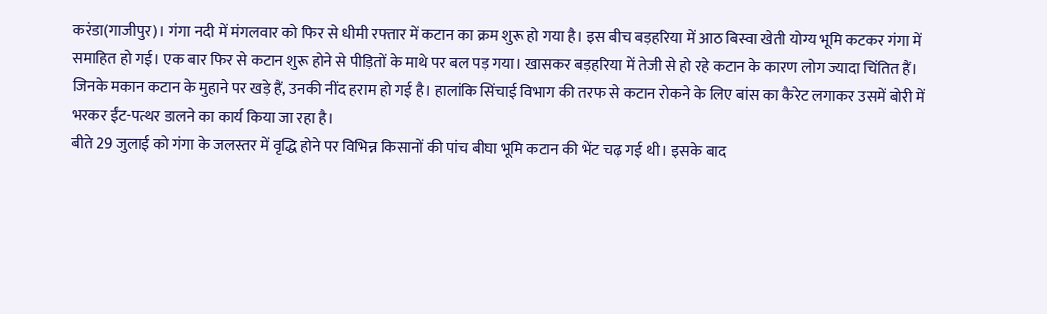करंडा(गाजीपुर)। गंगा नदी में मंगलवार को फिर से धीमी रफ्तार में कटान का क्रम शुरू हो गया है। इस बीच बड़हरिया में आठ बिस्वा खेती योग्य भूमि कटकर गंगा में समाहित हो गई। एक बार फिर से कटान शुरू होने से पीड़ितों के माथे पर बल पड़ गया। खासकर बड़हरिया में तेजी से हो रहे कटान के कारण लोग ज्यादा चिंतित हैं। जिनके मकान कटान के मुहाने पर खड़े हैं, उनकी नींद हराम हो गई है। हालांकि सिंचाई विभाग की तरफ से कटान रोकने के लिए बांस का कैरेट लगाकर उसमें बोरी में भरकर ईंट-पत्थर डालने का कार्य किया जा रहा है।
बीते 29 जुलाई को गंगा के जलस्तर में वृद्धि होने पर विभिन्न किसानों की पांच बीघा भूमि कटान की भेंट चढ़ गई थी। इसके बाद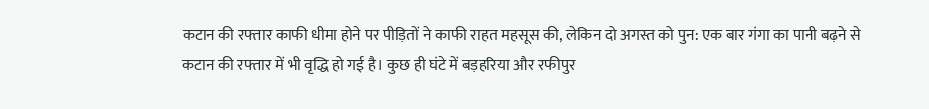कटान की रफ्तार काफी धीमा होने पर पीड़ितों ने काफी राहत महसूस की, लेकिन दो अगस्त को पुन: एक बार गंगा का पानी बढ़ने से कटान की रफ्तार में भी वृद्धि हो गई है। कुछ ही घंटे में बड़हरिया और रफीपुर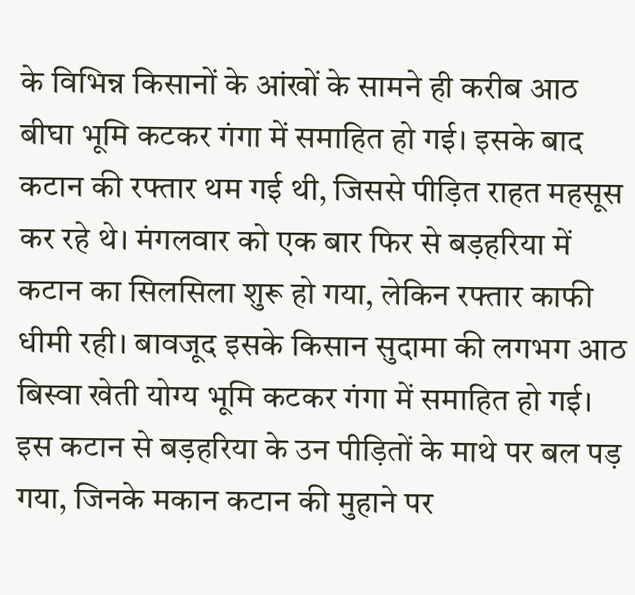के विभिन्न किसानों के आंखों के सामने ही करीब आठ बीघा भूमि कटकर गंगा में समाहित हो गई। इसके बाद कटान की रफ्तार थम गई थी, जिससे पीड़ित राहत महसूस कर रहे थे। मंगलवार को एक बार फिर से बड़हरिया में कटान का सिलसिला शुरू हो गया, लेकिन रफ्तार काफी धीमी रही। बावजूद इसके किसान सुदामा की लगभग आठ बिस्वा खेती योग्य भूमि कटकर गंगा में समाहित हो गई। इस कटान से बड़हरिया के उन पीड़ितों के माथे पर बल पड़ गया, जिनके मकान कटान की मुहाने पर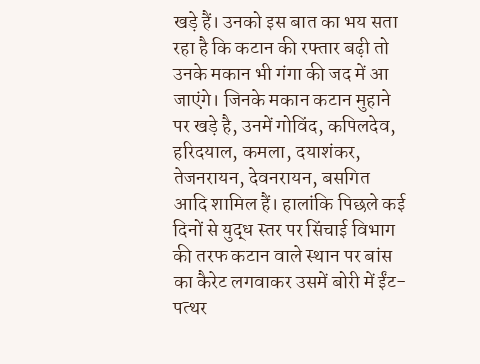खड़े हैं। उनको इस बात का भय सता रहा है कि कटान की रफ्तार बढ़ी तो उनके मकान भी गंगा की जद में आ जाएंगे। जिनके मकान कटान मुहाने पर खड़े है, उनमें गोविंद, कपिलदेव, हरिदयाल, कमला, दयाशंकर, तेजनरायन, देवनरायन, बसगित आदि शामिल हैं। हालांकि पिछले कई दिनों से युद्ध स्तर पर सिंचाई विभाग की तरफ कटान वाले स्थान पर बांस का कैरेट लगवाकर उसमें बोरी में ईंट-पत्थर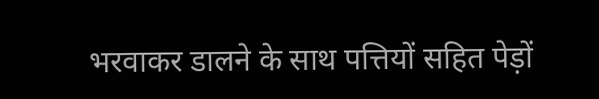भरवाकर डालने के साथ पत्तियों सहित पेड़ों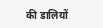की डालियों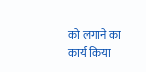को लगाने का कार्य किया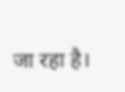जा रहा है।